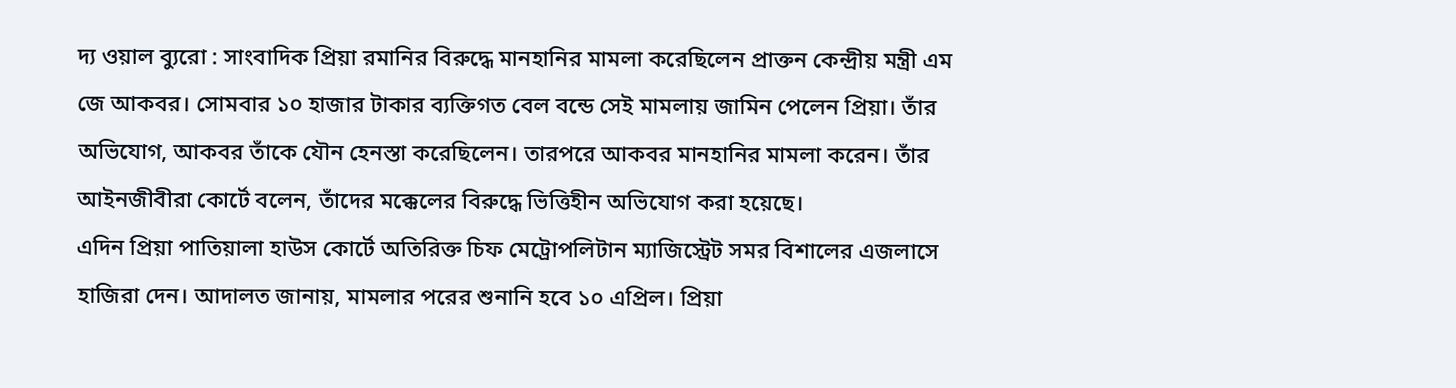দ্য ওয়াল ব্যুরো : সাংবাদিক প্রিয়া রমানির বিরুদ্ধে মানহানির মামলা করেছিলেন প্রাক্তন কেন্দ্রীয় মন্ত্রী এম জে আকবর। সোমবার ১০ হাজার টাকার ব্যক্তিগত বেল বন্ডে সেই মামলায় জামিন পেলেন প্রিয়া। তাঁর অভিযোগ, আকবর তাঁকে যৌন হেনস্তা করেছিলেন। তারপরে আকবর মানহানির মামলা করেন। তাঁর আইনজীবীরা কোর্টে বলেন, তাঁদের মক্কেলের বিরুদ্ধে ভিত্তিহীন অভিযোগ করা হয়েছে।
এদিন প্রিয়া পাতিয়ালা হাউস কোর্টে অতিরিক্ত চিফ মেট্রোপলিটান ম্যাজিস্ট্রেট সমর বিশালের এজলাসে হাজিরা দেন। আদালত জানায়, মামলার পরের শুনানি হবে ১০ এপ্রিল। প্রিয়া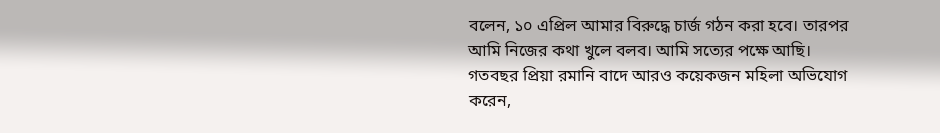বলেন, ১০ এপ্রিল আমার বিরুদ্ধে চার্জ গঠন করা হবে। তারপর আমি নিজের কথা খুলে বলব। আমি সত্যের পক্ষে আছি।
গতবছর প্রিয়া রমানি বাদে আরও কয়েকজন মহিলা অভিযোগ করেন,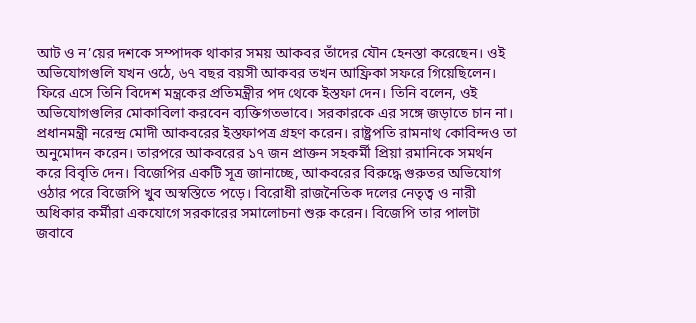আট ও ন’য়ের দশকে সম্পাদক থাকার সময় আকবর তাঁদের যৌন হেনস্তা করেছেন। ওই অভিযোগগুলি যখন ওঠে, ৬৭ বছর বয়সী আকবর তখন আফ্রিকা সফরে গিয়েছিলেন। ফিরে এসে তিনি বিদেশ মন্ত্রকের প্রতিমন্ত্রীর পদ থেকে ইস্তফা দেন। তিনি বলেন, ওই অভিযোগগুলির মোকাবিলা করবেন ব্যক্তিগতভাবে। সরকারকে এর সঙ্গে জড়াতে চান না।
প্রধানমন্ত্রী নরেন্দ্র মোদী আকবরের ইস্তফাপত্র গ্রহণ করেন। রাষ্ট্রপতি রামনাথ কোবিন্দও তা অনুমোদন করেন। তারপরে আকবরের ১৭ জন প্রাক্তন সহকর্মী প্রিয়া রমানিকে সমর্থন করে বিবৃতি দেন। বিজেপির একটি সূত্র জানাচ্ছে, আকবরের বিরুদ্ধে গুরুতর অভিযোগ ওঠার পরে বিজেপি খুব অস্বস্তিতে পড়ে। বিরোধী রাজনৈতিক দলের নেতৃত্ব ও নারী অধিকার কর্মীরা একযোগে সরকারের সমালোচনা শুরু করেন। বিজেপি তার পালটা জবাবে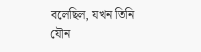বলেছিল, যখন তিনি যৌন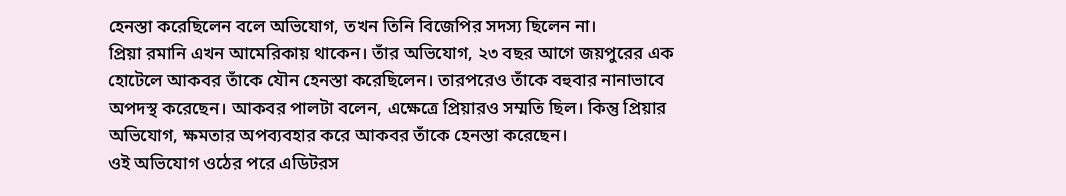হেনস্তা করেছিলেন বলে অভিযোগ, তখন তিনি বিজেপির সদস্য ছিলেন না।
প্রিয়া রমানি এখন আমেরিকায় থাকেন। তাঁর অভিযোগ, ২৩ বছর আগে জয়পুরের এক হোটেলে আকবর তাঁকে যৌন হেনস্তা করেছিলেন। তারপরেও তাঁকে বহুবার নানাভাবে অপদস্থ করেছেন। আকবর পালটা বলেন, এক্ষেত্রে প্রিয়ারও সম্মতি ছিল। কিন্তু প্রিয়ার অভিযোগ, ক্ষমতার অপব্যবহার করে আকবর তাঁকে হেনস্তা করেছেন।
ওই অভিযোগ ওঠের পরে এডিটরস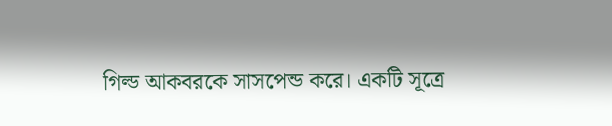গিল্ড আকবরকে সাসপেন্ড করে। একটি সূত্রে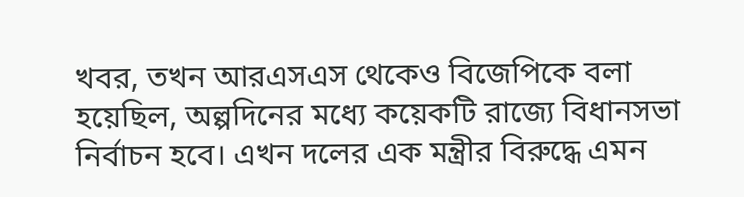খবর, তখন আরএসএস থেকেও বিজেপিকে বলা হয়েছিল, অল্পদিনের মধ্যে কয়েকটি রাজ্যে বিধানসভা নির্বাচন হবে। এখন দলের এক মন্ত্রীর বিরুদ্ধে এমন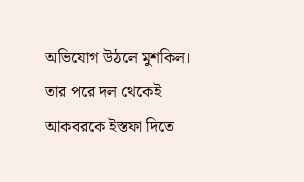অভিযোগ উঠলে মুশকিল। তার পরে দল থেকেই আকবরকে ইস্তফা দিতে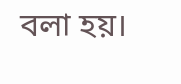বলা হয়।